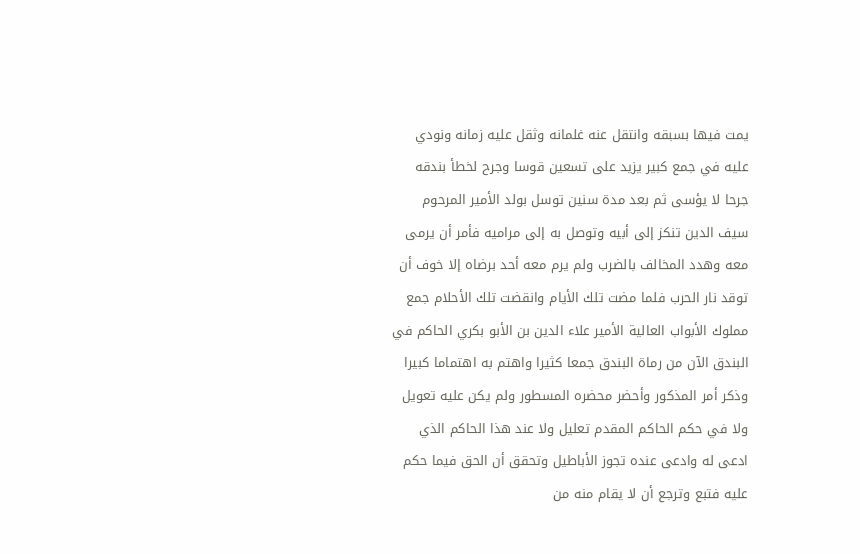يمت فيها بسبقه وانتقل عنه غلمانه وثقل عليه زمانه ونودي عليه في جمع كبير يزيد على تسعين قوسا وجرح لخطأ بندقه جرحا لا يؤسى ثم بعد مدة سنين توسل بولد الأمير المرحوم سيف الدين تنكز إلى أبيه وتوصل به إلى مراميه فأمر أن يرمى معه وهدد المخالف بالضرب ولم يرم معه أحد برضاه إلا خوف أن توقد نار الحرب فلما مضت تلك الأيام وانقضت تلك الأحلام جمع مملوك الأبواب العالية الأمير علاء الدين بن الأبو بكري الحاكم في البندق الآن من رماة البندق جمعا كثيرا واهتم به اهتماما كبيرا وذكر أمر المذكور وأحضر محضره المسطور ولم يكن عليه تعويل ولا في حكم الحاكم المقدم تعليل ولا عند هذا الحاكم الذي ادعى له وادعى عنده تجوز الأباطيل وتحقق أن الحق فيما حكم عليه فتبع وترجع أن لا يقام منه من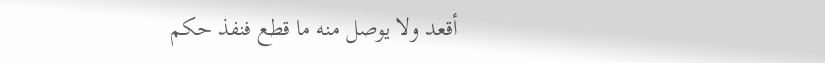أقعد ولا يوصل منه ما قطع فنفذ حكم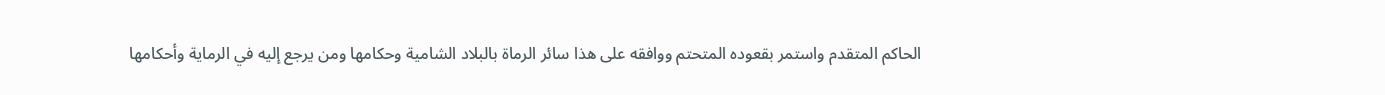الحاكم المتقدم واستمر بقعوده المتحتم ووافقه على هذا سائر الرماة بالبلاد الشامية وحكامها ومن يرجع إليه في الرماية وأحكامها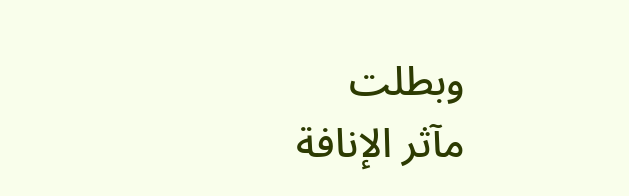وبطلت
مآثر الإنافة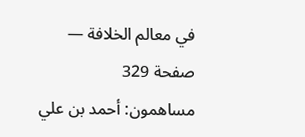في معالم الخلافة — صفحة 329
مساهمون: أحمد بن علي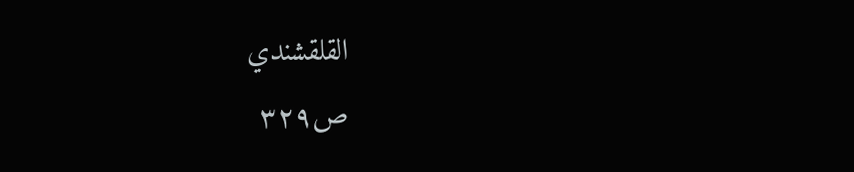القلقشندي
ص٣٢٩